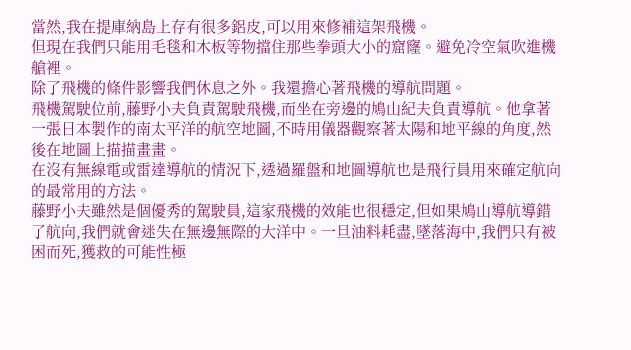當然,我在提庫納島上存有很多鋁皮,可以用來修補這架飛機。
但現在我們只能用毛毯和木板等物擋住那些拳頭大小的窟窿。避免冷空氣吹進機艙裡。
除了飛機的條件影響我們休息之外。我還擔心著飛機的導航問題。
飛機駕駛位前,藤野小夫負責駕駛飛機,而坐在旁邊的鳩山紀夫負責導航。他拿著一張日本製作的南太平洋的航空地圖,不時用儀器觀察著太陽和地平線的角度,然後在地圖上描描畫畫。
在沒有無線電或雷達導航的情況下,透過羅盤和地圖導航也是飛行員用來確定航向的最常用的方法。
藤野小夫雖然是個優秀的駕駛員,這家飛機的效能也很穩定,但如果鳩山導航導錯了航向,我們就會迷失在無邊無際的大洋中。一旦油料耗盡,墜落海中,我們只有被困而死,獲救的可能性極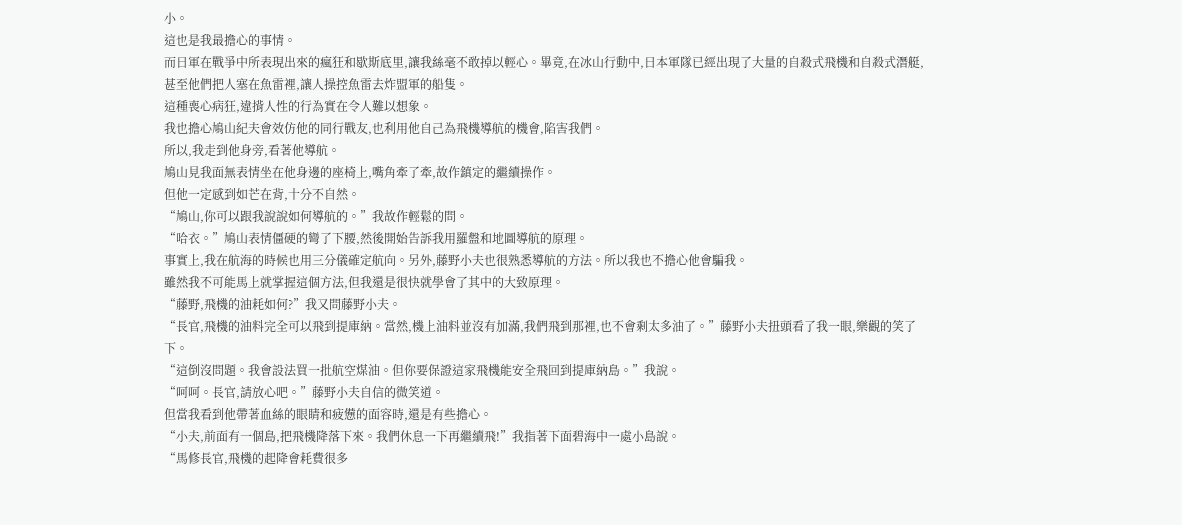小。
這也是我最擔心的事情。
而日軍在戰爭中所表現出來的瘋狂和歇斯底里,讓我絲毫不敢掉以輕心。畢竟,在冰山行動中,日本軍隊已經出現了大量的自殺式飛機和自殺式潛艇,甚至他們把人塞在魚雷裡,讓人操控魚雷去炸盟軍的船隻。
這種喪心病狂,違揹人性的行為實在令人難以想象。
我也擔心鳩山紀夫會效仿他的同行戰友,也利用他自己為飛機導航的機會,陷害我們。
所以,我走到他身旁,看著他導航。
鳩山見我面無表情坐在他身邊的座椅上,嘴角牽了牽,故作鎮定的繼續操作。
但他一定感到如芒在背,十分不自然。
“鳩山,你可以跟我說說如何導航的。”我故作輕鬆的問。
“哈衣。”鳩山表情僵硬的彎了下腰,然後開始告訴我用羅盤和地圖導航的原理。
事實上,我在航海的時候也用三分儀確定航向。另外,藤野小夫也很熟悉導航的方法。所以我也不擔心他會騙我。
雖然我不可能馬上就掌握這個方法,但我還是很快就學會了其中的大致原理。
“藤野,飛機的油耗如何?”我又問藤野小夫。
“長官,飛機的油料完全可以飛到提庫納。當然,機上油料並沒有加滿,我們飛到那裡,也不會剩太多油了。”藤野小夫扭頭看了我一眼,樂觀的笑了下。
“這倒沒問題。我會設法買一批航空煤油。但你要保證這家飛機能安全飛回到提庫納島。”我說。
“呵呵。長官,請放心吧。”藤野小夫自信的微笑道。
但當我看到他帶著血絲的眼睛和疲憊的面容時,還是有些擔心。
“小夫,前面有一個島,把飛機降落下來。我們休息一下再繼續飛!”我指著下面碧海中一處小島說。
“馬修長官,飛機的起降會耗費很多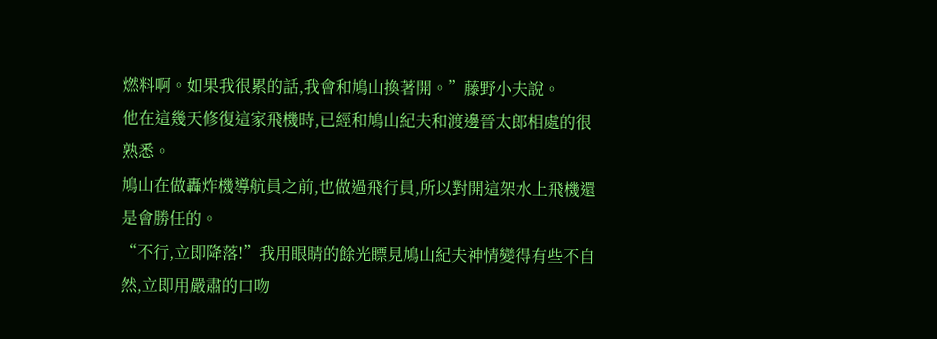燃料啊。如果我很累的話,我會和鳩山換著開。”藤野小夫說。
他在這幾天修復這家飛機時,已經和鳩山紀夫和渡邊晉太郎相處的很熟悉。
鳩山在做轟炸機導航員之前,也做過飛行員,所以對開這架水上飛機還是會勝任的。
“不行,立即降落!”我用眼睛的餘光瞟見鳩山紀夫神情變得有些不自然,立即用嚴肅的口吻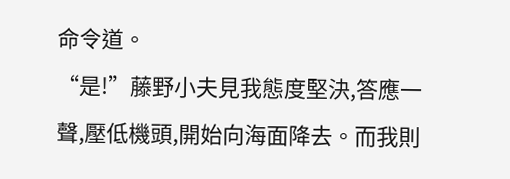命令道。
“是!”藤野小夫見我態度堅決,答應一聲,壓低機頭,開始向海面降去。而我則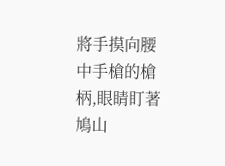將手摸向腰中手槍的槍柄,眼睛盯著鳩山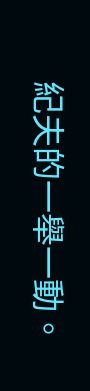紀夫的一舉一動。